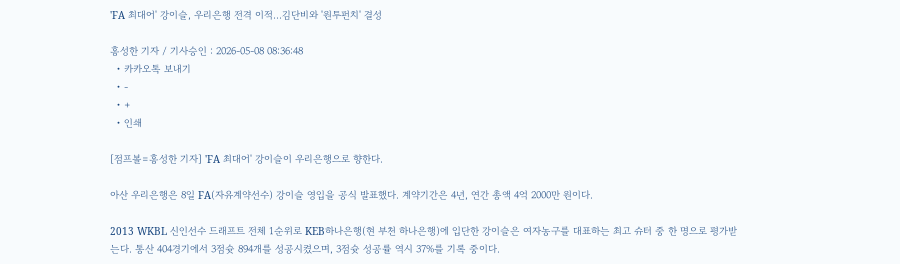'FA 최대어' 강이슬, 우리은행 전격 이적…김단비와 '원투펀치' 결성

홍성한 기자 / 기사승인 : 2026-05-08 08:36:48
  • 카카오톡 보내기
  • -
  • +
  • 인쇄

[점프볼=홍성한 기자] 'FA 최대어' 강이슬이 우리은행으로 향한다.

아산 우리은행은 8일 FA(자유계약선수) 강이슬 영입을 공식 발표했다. 계약기간은 4년, 연간 총액 4억 2000만 원이다.

2013 WKBL 신인선수 드래프트 전체 1순위로 KEB하나은행(현 부천 하나은행)에 입단한 강이슬은 여자농구를 대표하는 최고 슈터 중 한 명으로 평가받는다. 통산 404경기에서 3점슛 894개를 성공시켰으며, 3점슛 성공률 역시 37%를 기록 중이다.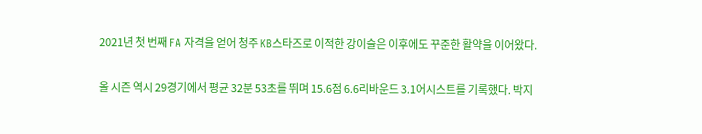2021년 첫 번째 FA 자격을 얻어 청주 KB스타즈로 이적한 강이슬은 이후에도 꾸준한 활약을 이어왔다.

올 시즌 역시 29경기에서 평균 32분 53초를 뛰며 15.6점 6.6리바운드 3.1어시스트를 기록했다. 박지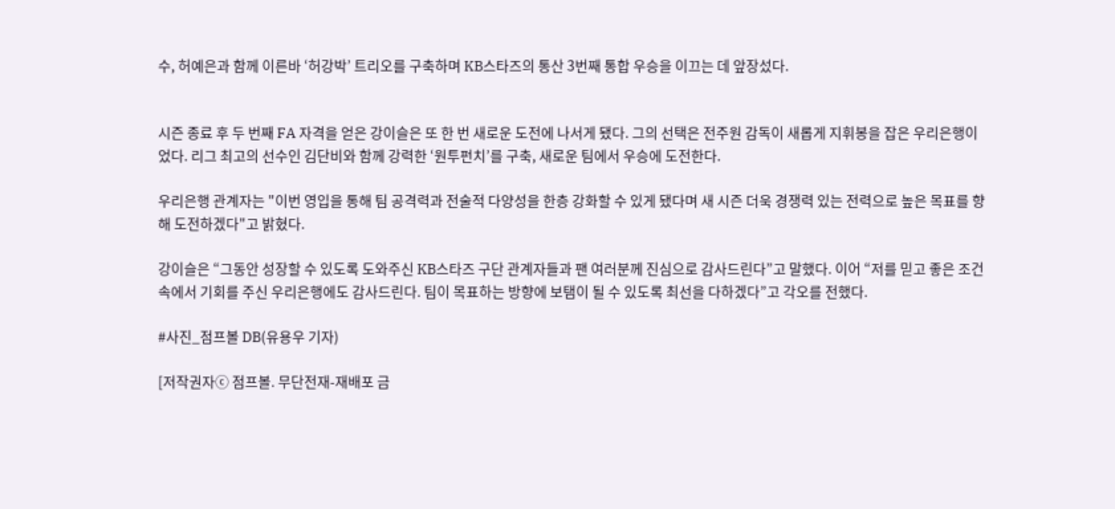수, 허예은과 함께 이른바 ‘허강박’ 트리오를 구축하며 KB스타즈의 통산 3번째 통합 우승을 이끄는 데 앞장섰다.


시즌 종료 후 두 번째 FA 자격을 얻은 강이슬은 또 한 번 새로운 도전에 나서게 됐다. 그의 선택은 전주원 감독이 새롭게 지휘봉을 잡은 우리은행이었다. 리그 최고의 선수인 김단비와 함께 강력한 ‘원투펀치’를 구축, 새로운 팀에서 우승에 도전한다.

우리은행 관계자는 "이번 영입을 통해 팀 공격력과 전술적 다양성을 한층 강화할 수 있게 됐다며 새 시즌 더욱 경쟁력 있는 전력으로 높은 목표를 향해 도전하겠다"고 밝혔다.

강이슬은 “그동안 성장할 수 있도록 도와주신 KB스타즈 구단 관계자들과 팬 여러분께 진심으로 감사드린다”고 말했다. 이어 “저를 믿고 좋은 조건 속에서 기회를 주신 우리은행에도 감사드린다. 팀이 목표하는 방향에 보탬이 될 수 있도록 최선을 다하겠다”고 각오를 전했다.

#사진_점프볼 DB(유용우 기자)

[저작권자ⓒ 점프볼. 무단전재-재배포 금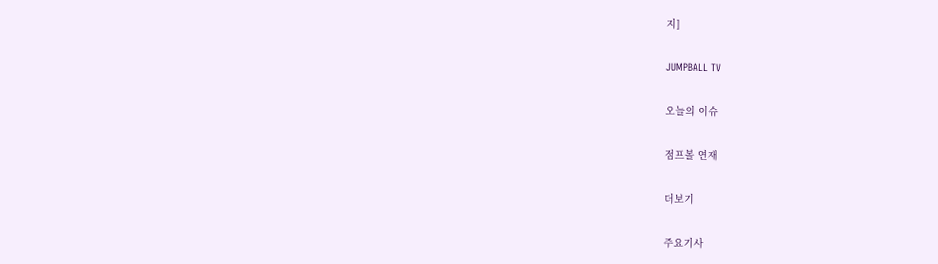지]

JUMPBALL TV

오늘의 이슈

점프볼 연재

더보기

주요기사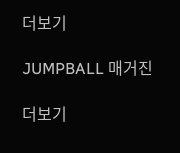더보기

JUMPBALL 매거진

더보기